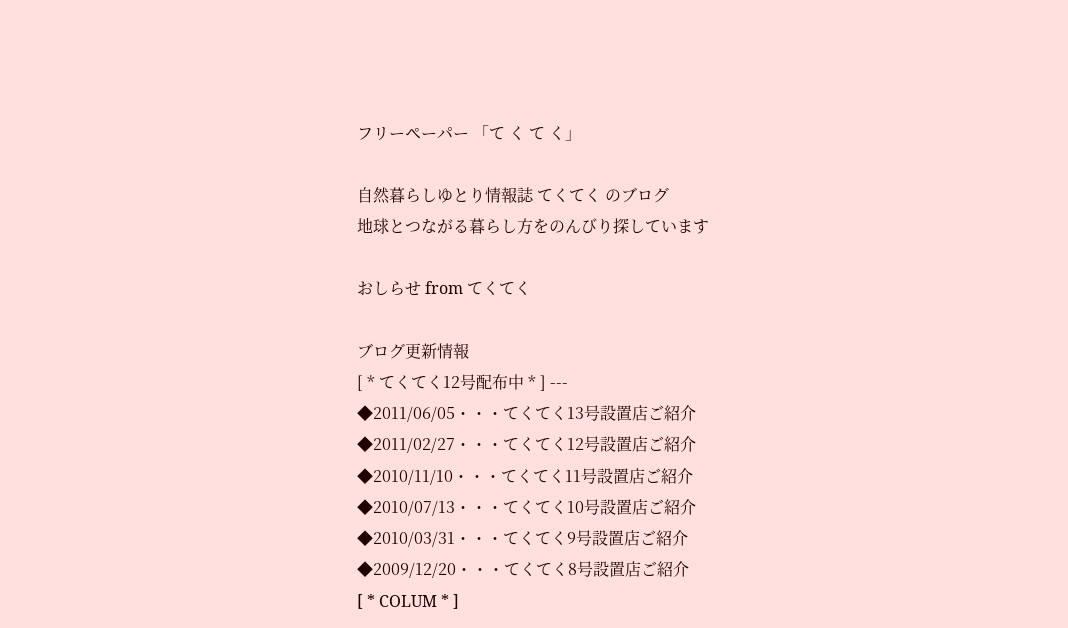フリーペーパー 「て く て く」

自然暮らしゆとり情報誌 てくてく のブログ
地球とつながる暮らし方をのんびり探しています

おしらせ from てくてく

ブログ更新情報
[ * てくてく12号配布中 * ] ---
◆2011/06/05・・・てくてく13号設置店ご紹介
◆2011/02/27・・・てくてく12号設置店ご紹介
◆2010/11/10・・・てくてく11号設置店ご紹介
◆2010/07/13・・・てくてく10号設置店ご紹介
◆2010/03/31・・・てくてく9号設置店ご紹介
◆2009/12/20・・・てくてく8号設置店ご紹介
[ * COLUM * ]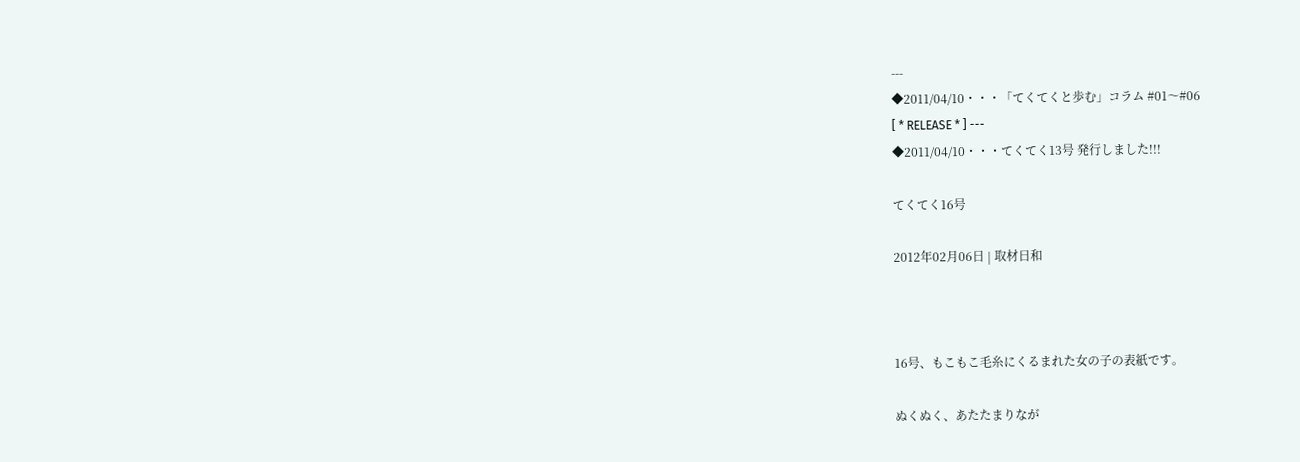---
◆2011/04/10・・・「てくてくと歩む」コラム #01〜#06
[ * RELEASE * ] ---
◆2011/04/10・・・てくてく13号 発行しました!!!

てくてく16号

2012年02月06日 | 取材日和



16号、もこもこ毛糸にくるまれた女の子の表紙です。

ぬくぬく、あたたまりなが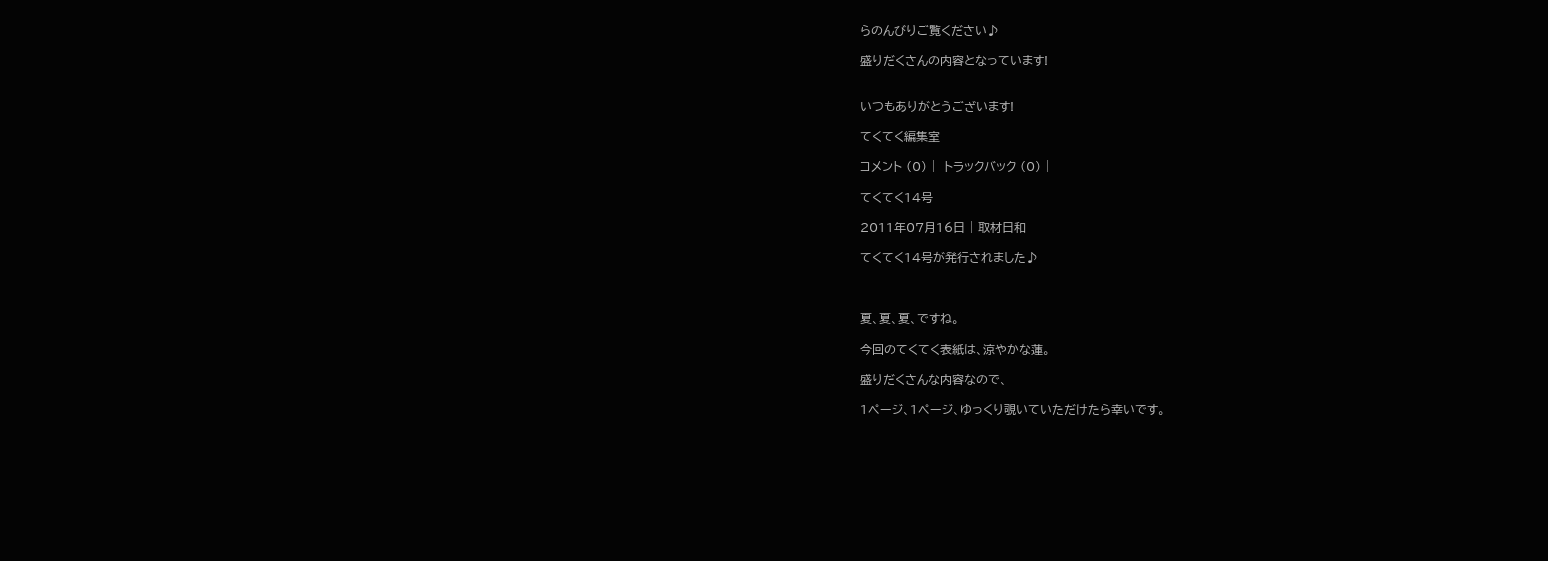らのんびりご覧ください♪

盛りだくさんの内容となっています!


いつもありがとうございます!

てくてく編集室

コメント (0) |  トラックバック (0) |

てくてく14号

2011年07月16日 | 取材日和

てくてく14号が発行されました♪



夏、夏、夏、ですね。

今回のてくてく表紙は、涼やかな蓮。

盛りだくさんな内容なので、

1ページ、1ページ、ゆっくり覗いていただけたら幸いです。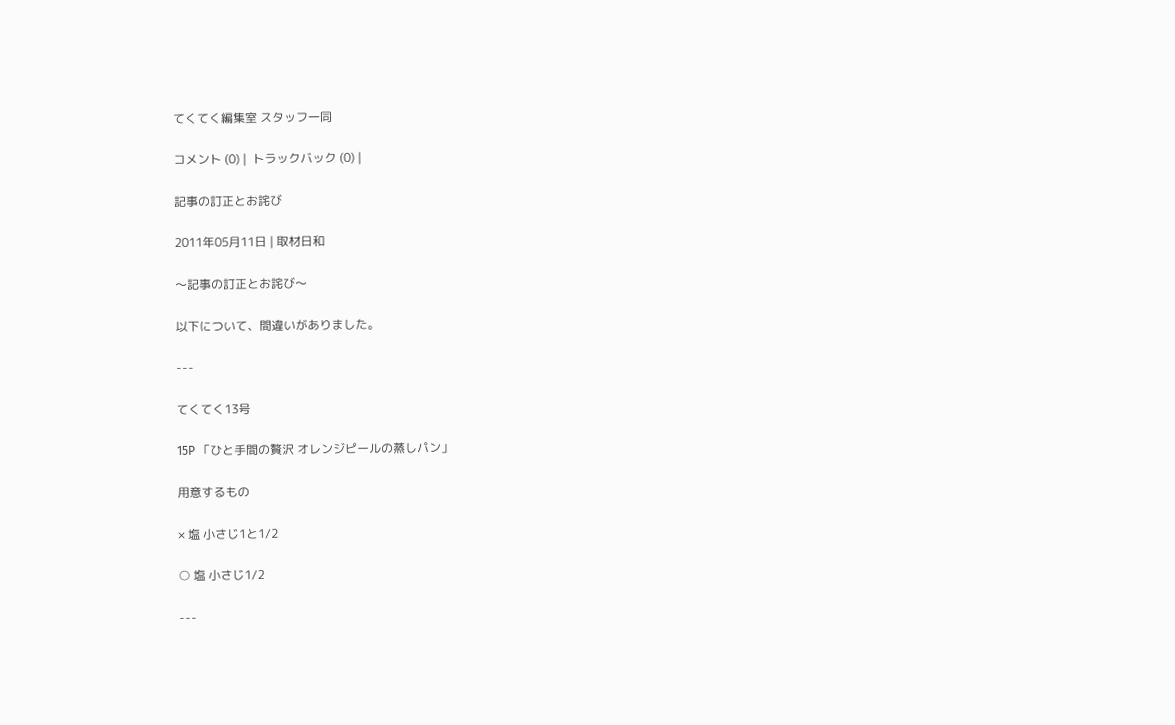てくてく編集室 スタッフ一同

コメント (0) |  トラックバック (0) |

記事の訂正とお詫び

2011年05月11日 | 取材日和

〜記事の訂正とお詫び〜

以下について、間違いがありました。

---

てくてく13号

15P 「ひと手間の贅沢 オレンジピールの蒸しパン」

用意するもの

× 塩 小さじ1と1/2

○ 塩 小さじ1/2

---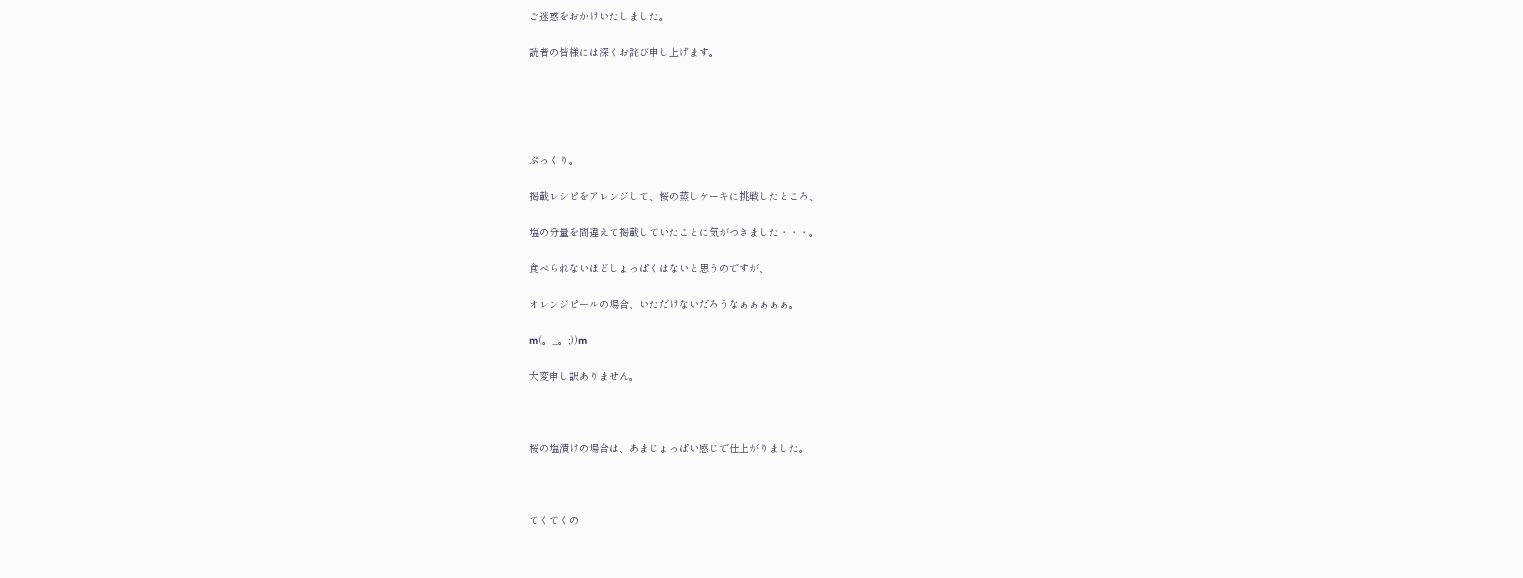ご迷惑をおかけいたしました。

読者の皆様には深くお詫び申し上げます。





ぷっくり。

掲載レシピをアレンジして、桜の蒸しケーキに挑戦したところ、

塩の分量を間違えて掲載していたことに気がつきました・・・。

食べられないほどしょっぱくはないと思うのですが、

オレンジピールの場合、いただけないだろうなぁぁぁぁぁ。

m(。_。;))m

大変申し訳ありません。



桜の塩漬けの場合は、あまじょっぱい感じで仕上がりました。



てくてくの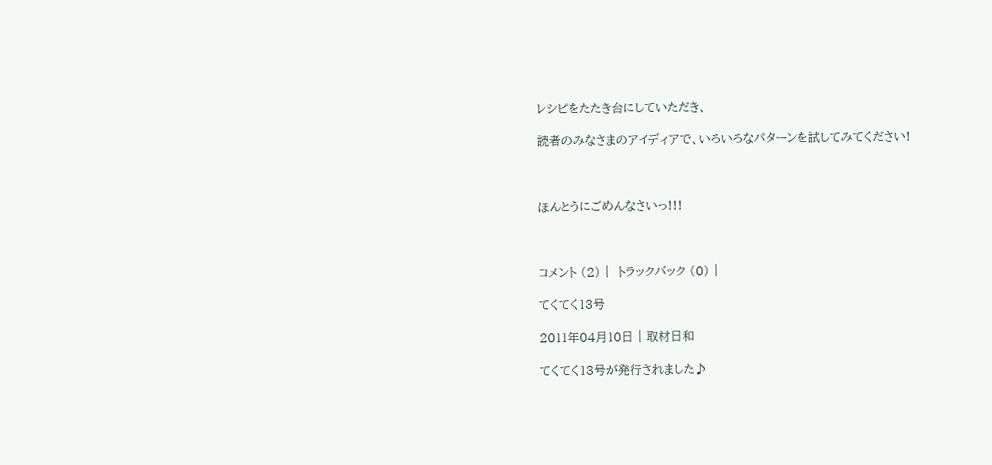レシピをたたき台にしていただき、

読者のみなさまのアイディアで、いろいろなパターンを試してみてください!



ほんとうにごめんなさいっ!!!



コメント (2) |  トラックバック (0) |

てくてく13号

2011年04月10日 | 取材日和

てくてく13号が発行されました♪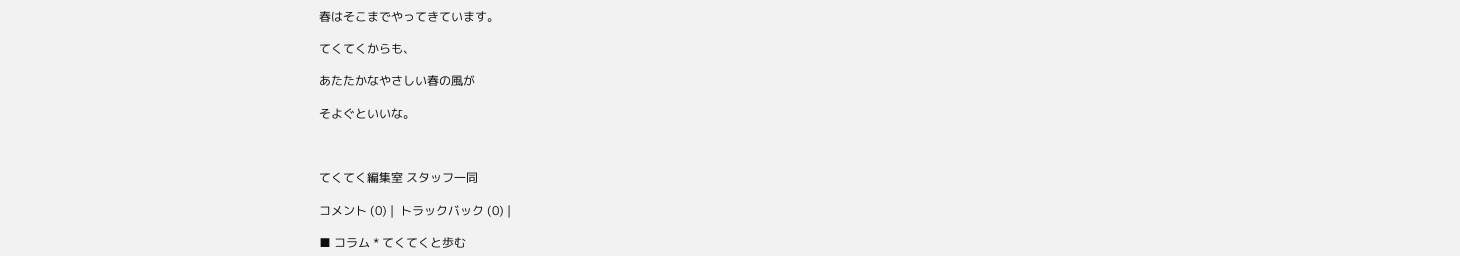春はそこまでやってきています。

てくてくからも、

あたたかなやさしい春の風が

そよぐといいな。



てくてく編集室 スタッフ一同

コメント (0) |  トラックバック (0) |

■ コラム * てくてくと歩む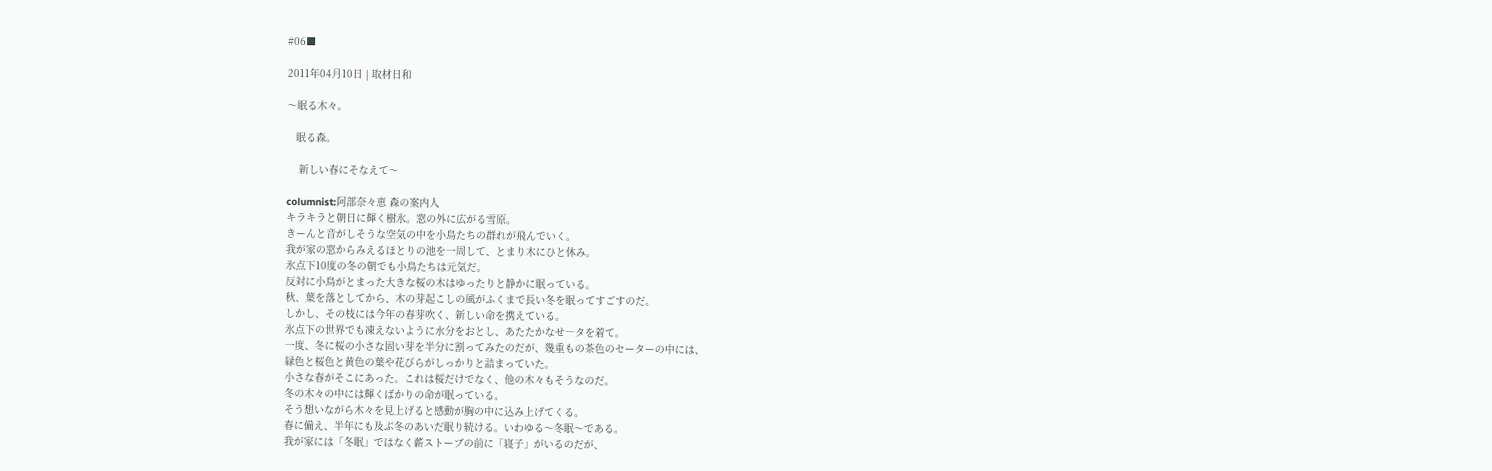#06■

2011年04月10日 | 取材日和

〜眠る木々。

   眠る森。

    新しい春にそなえて〜

columnist:阿部奈々恵 森の案内人
キラキラと朝日に輝く樹氷。窓の外に広がる雪原。
きーんと音がしそうな空気の中を小鳥たちの群れが飛んでいく。
我が家の窓からみえるほとりの池を一周して、とまり木にひと休み。
氷点下10度の冬の朝でも小鳥たちは元気だ。
反対に小鳥がとまった大きな桜の木はゆったりと静かに眠っている。
秋、葉を落としてから、木の芽起こしの風がふくまで長い冬を眠ってすごすのだ。
しかし、その枝には今年の春芽吹く、新しい命を携えている。
氷点下の世界でも凍えないように水分をおとし、あたたかなせ―タを着て。
一度、冬に桜の小さな固い芽を半分に割ってみたのだが、幾重もの茶色のセーターの中には、
緑色と桜色と黄色の葉や花びらがしっかりと詰まっていた。
小さな春がそこにあった。これは桜だけでなく、他の木々もそうなのだ。
冬の木々の中には輝くばかりの命が眠っている。
そう想いながら木々を見上げると感動が胸の中に込み上げてくる。
春に備え、半年にも及ぶ冬のあいだ眠り続ける。いわゆる〜冬眠〜である。
我が家には「冬眠」ではなく薪ストーブの前に「寝子」がいるのだが、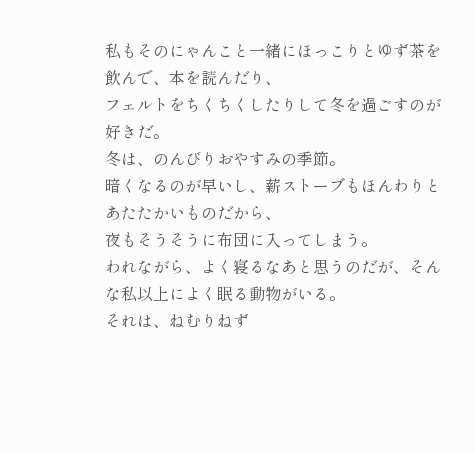私もそのにゃんこと一緒にほっこりとゆず茶を飲んで、本を読んだり、
フェルトをちくちくしたりして冬を過ごすのが好きだ。
冬は、のんびりおやすみの季節。
暗くなるのが早いし、薪ストーブもほんわりとあたたかいものだから、
夜もそうそうに布団に入ってしまう。
われながら、よく寝るなあと思うのだが、そんな私以上によく眠る動物がいる。
それは、ねむりねず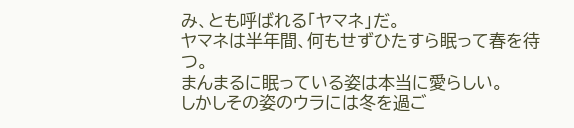み、とも呼ばれる「ヤマネ」だ。
ヤマネは半年間、何もせずひたすら眠って春を待つ。
まんまるに眠っている姿は本当に愛らしい。
しかしその姿のウラには冬を過ご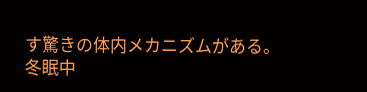す驚きの体内メカニズムがある。
冬眠中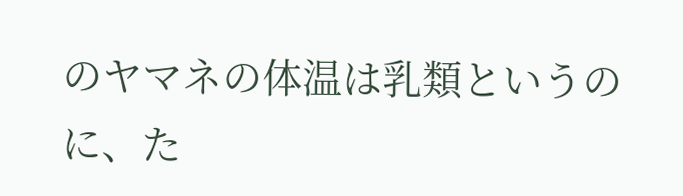のヤマネの体温は乳類というのに、た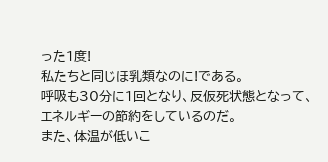った1度!
私たちと同じほ乳類なのに!である。
呼吸も30分に1回となり、反仮死状態となって、エネルギーの節約をしているのだ。
また、体温が低いこ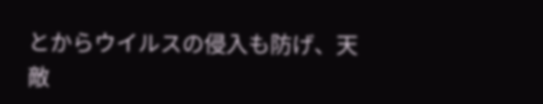とからウイルスの侵入も防げ、天敵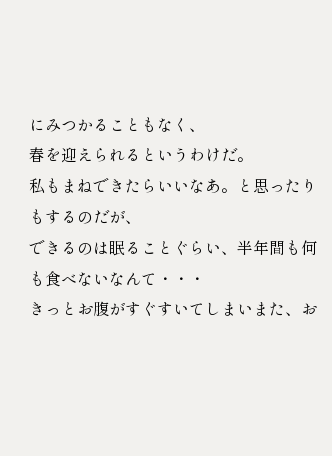にみつかることもなく、
春を迎えられるというわけだ。
私もまねできたらいいなあ。と思ったりもするのだが、
できるのは眠ることぐらい、半年間も何も食べないなんて・・・
きっとお腹がすぐすいてしまいまた、お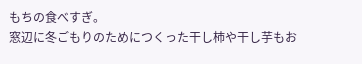もちの食べすぎ。
窓辺に冬ごもりのためにつくった干し柿や干し芋もお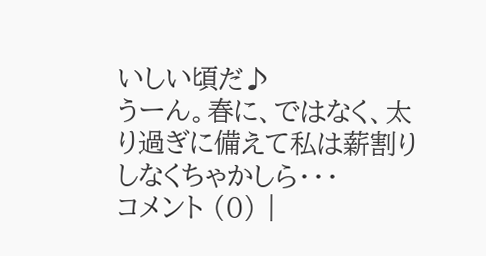いしい頃だ♪
うーん。春に、ではなく、太り過ぎに備えて私は薪割りしなくちゃかしら・・・
コメント (0) |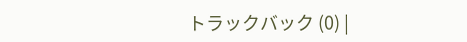トラックバック (0) |